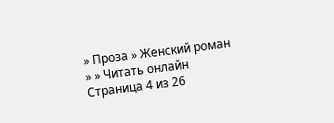» Проза » Женский роман » » Читать онлайн
Страница 4 из 26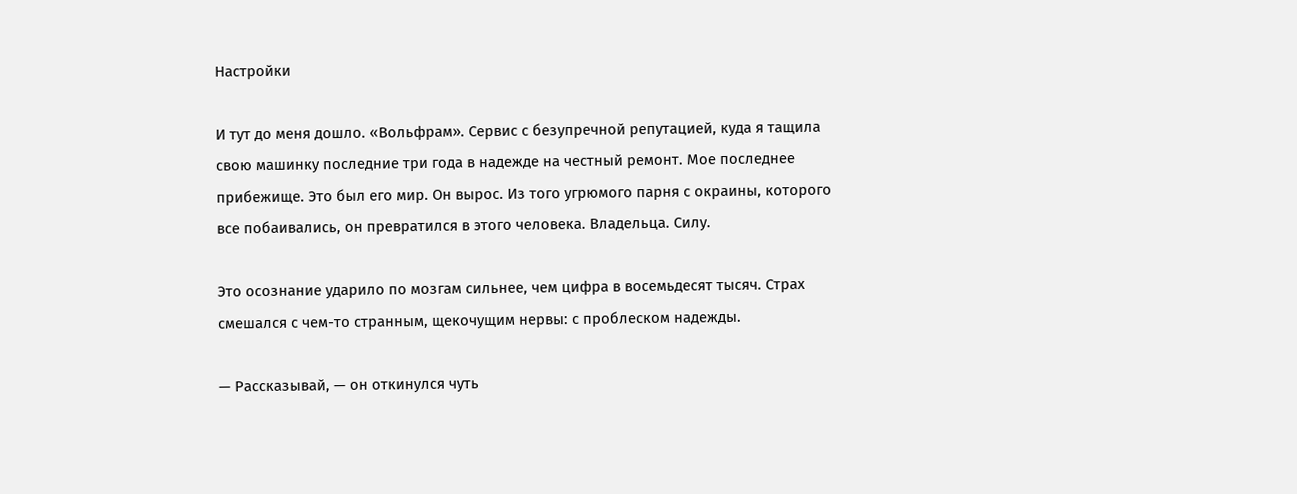Настройки

И тут до меня дошло. «Вольфрам». Сервис с безупречной репутацией, куда я тащила свою машинку последние три года в надежде на честный ремонт. Мое последнее прибежище. Это был его мир. Он вырос. Из того угрюмого парня с окраины, которого все побаивались, он превратился в этого человека. Владельца. Силу.

Это осознание ударило по мозгам сильнее, чем цифра в восемьдесят тысяч. Страх смешался с чем-то странным, щекочущим нервы: с проблеском надежды.

— Рассказывай, — он откинулся чуть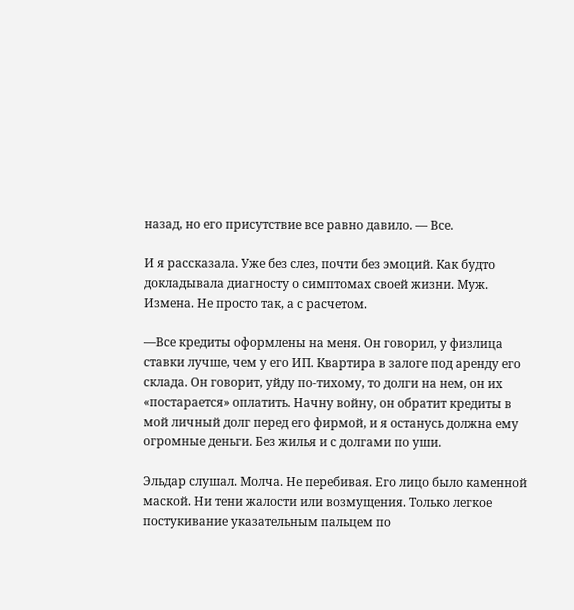назад, но его присутствие все равно давило. — Все.

И я рассказала. Уже без слез, почти без эмоций. Как будто докладывала диагносту о симптомах своей жизни. Муж. Измена. Не просто так, а с расчетом.

—Все кредиты оформлены на меня. Он говорил, у физлица ставки лучше, чем у его ИП. Квартира в залоге под аренду его склада. Он говорит, уйду по-тихому, то долги на нем, он их «постарается» оплатить. Начну войну, он обратит кредиты в мой личный долг перед его фирмой, и я останусь должна ему огромные деньги. Без жилья и с долгами по уши.

Эльдар слушал. Молча. Не перебивая. Его лицо было каменной маской. Ни тени жалости или возмущения. Только легкое постукивание указательным пальцем по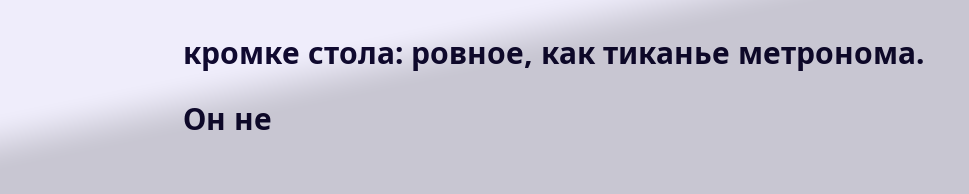кромке стола: ровное, как тиканье метронома.

Он не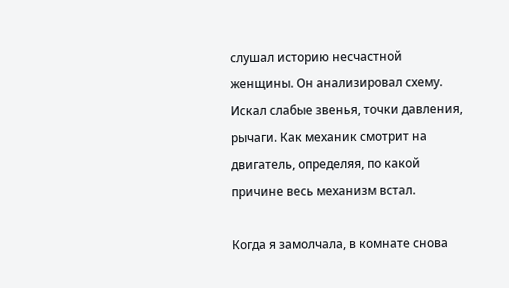слушал историю несчастной женщины. Он анализировал схему. Искал слабые звенья, точки давления, рычаги. Как механик смотрит на двигатель, определяя, по какой причине весь механизм встал.

Когда я замолчала, в комнате снова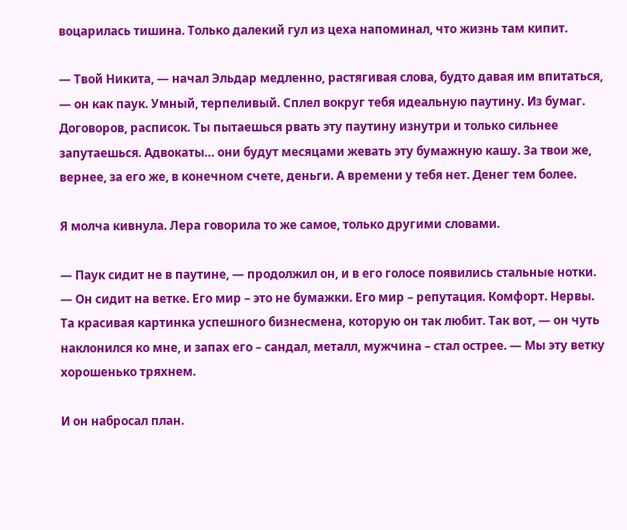воцарилась тишина. Только далекий гул из цеха напоминал, что жизнь там кипит.

— Твой Никита, — начал Эльдар медленно, растягивая слова, будто давая им впитаться, — он как паук. Умный, терпеливый. Сплел вокруг тебя идеальную паутину. Из бумаг. Договоров, расписок. Ты пытаешься рвать эту паутину изнутри и только сильнее запутаешься. Адвокаты… они будут месяцами жевать эту бумажную кашу. За твои же, вернее, за его же, в конечном счете, деньги. А времени у тебя нет. Денег тем более.

Я молча кивнула. Лера говорила то же самое, только другими словами.

— Паук сидит не в паутине, — продолжил он, и в его голосе появились стальные нотки. — Он сидит на ветке. Его мир – это не бумажки. Его мир – репутация. Комфорт. Нервы. Та красивая картинка успешного бизнесмена, которую он так любит. Так вот, — он чуть наклонился ко мне, и запах его – сандал, металл, мужчина – стал острее. — Мы эту ветку хорошенько тряхнем.

И он набросал план.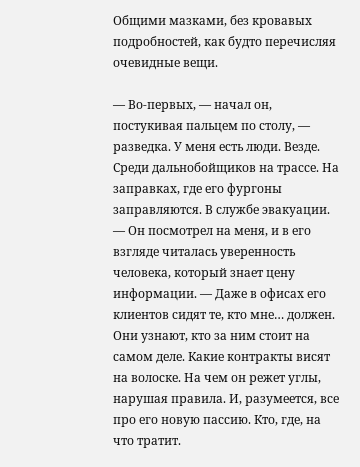Общими мазками, без кровавых подробностей, как будто перечисляя очевидные вещи.

— Во-первых, — начал он, постукивая пальцем по столу, — разведка. У меня есть люди. Везде. Среди дальнобойщиков на трассе. На заправках, где его фургоны заправляются. В службе эвакуации. — Он посмотрел на меня, и в его взгляде читалась уверенность человека, который знает цену информации. — Даже в офисах его клиентов сидят те, кто мне… должен. Они узнают, кто за ним стоит на самом деле. Какие контракты висят на волоске. На чем он режет углы, нарушая правила. И, разумеется, все про его новую пассию. Кто, где, на что тратит.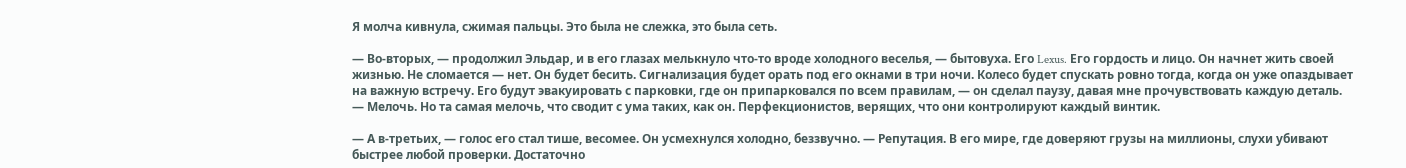Я молча кивнула, сжимая пальцы. Это была не слежка, это была сеть.

— Во-вторых, — продолжил Эльдар, и в его глазах мелькнуло что-то вроде холодного веселья, — бытовуха. Его Lexus. Его гордость и лицо. Он начнет жить своей жизнью. Не сломается — нет. Он будет бесить. Сигнализация будет орать под его окнами в три ночи. Колесо будет спускать ровно тогда, когда он уже опаздывает на важную встречу. Его будут эвакуировать с парковки, где он припарковался по всем правилам, — он сделал паузу, давая мне прочувствовать каждую деталь. — Мелочь. Но та самая мелочь, что сводит с ума таких, как он. Перфекционистов, верящих, что они контролируют каждый винтик.

— А в-третьих, — голос его стал тише, весомее. Он усмехнулся холодно, беззвучно. — Репутация. В его мире, где доверяют грузы на миллионы, слухи убивают быстрее любой проверки. Достаточно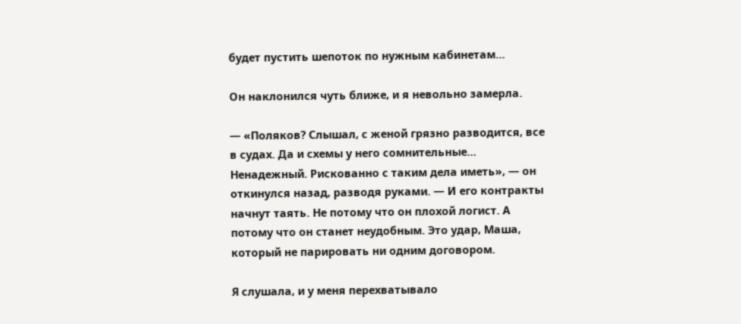будет пустить шепоток по нужным кабинетам…

Он наклонился чуть ближе, и я невольно замерла.

— «Поляков? Слышал, с женой грязно разводится, все в судах. Да и схемы у него сомнительные… Ненадежный. Рискованно с таким дела иметь», — он откинулся назад, разводя руками. — И его контракты начнут таять. Не потому что он плохой логист. А потому что он станет неудобным. Это удар, Маша, который не парировать ни одним договором.

Я слушала, и у меня перехватывало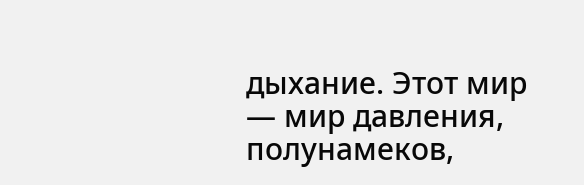дыхание. Этот мир — мир давления, полунамеков,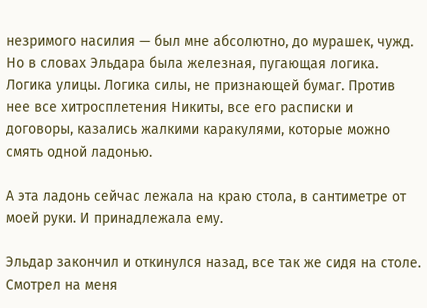незримого насилия — был мне абсолютно, до мурашек, чужд. Но в словах Эльдара была железная, пугающая логика. Логика улицы. Логика силы, не признающей бумаг. Против нее все хитросплетения Никиты, все его расписки и договоры, казались жалкими каракулями, которые можно смять одной ладонью.

А эта ладонь сейчас лежала на краю стола, в сантиметре от моей руки. И принадлежала ему.

Эльдар закончил и откинулся назад, все так же сидя на столе. Смотрел на меня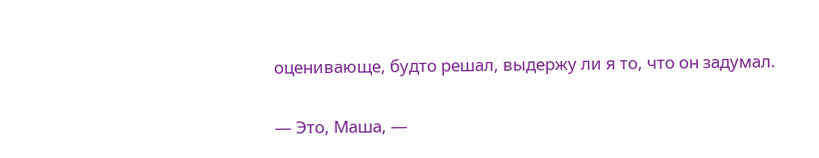оценивающе, будто решал, выдержу ли я то, что он задумал.

— Это, Маша, —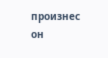произнес он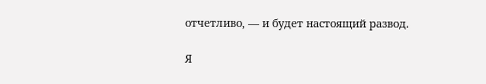отчетливо, — и будет настоящий развод.

Я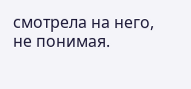смотрела на него, не понимая.